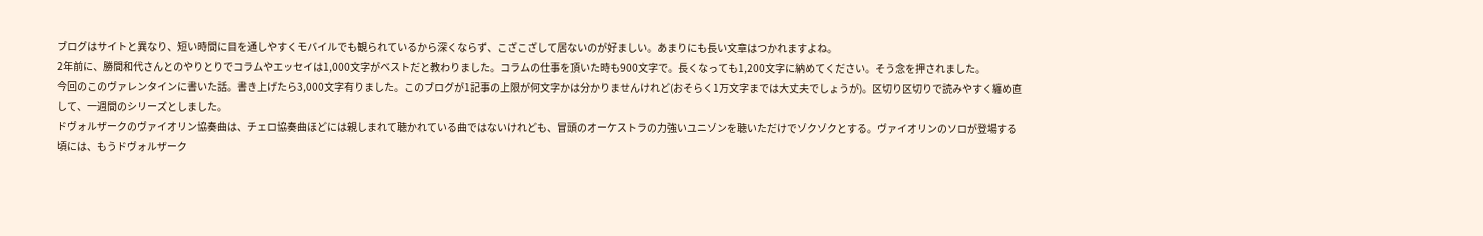ブログはサイトと異なり、短い時間に目を通しやすくモバイルでも観られているから深くならず、こざこざして居ないのが好ましい。あまりにも長い文章はつかれますよね。
2年前に、勝間和代さんとのやりとりでコラムやエッセイは1,000文字がベストだと教わりました。コラムの仕事を頂いた時も900文字で。長くなっても1,200文字に納めてください。そう念を押されました。
今回のこのヴァレンタインに書いた話。書き上げたら3,000文字有りました。このブログが1記事の上限が何文字かは分かりませんけれど(おそらく1万文字までは大丈夫でしょうが)。区切り区切りで読みやすく纏め直して、一週間のシリーズとしました。
ドヴォルザークのヴァイオリン協奏曲は、チェロ協奏曲ほどには親しまれて聴かれている曲ではないけれども、冒頭のオーケストラの力強いユニゾンを聴いただけでゾクゾクとする。ヴァイオリンのソロが登場する頃には、もうドヴォルザーク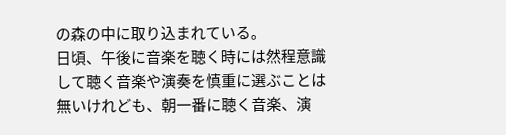の森の中に取り込まれている。
日頃、午後に音楽を聴く時には然程意識して聴く音楽や演奏を慎重に選ぶことは無いけれども、朝一番に聴く音楽、演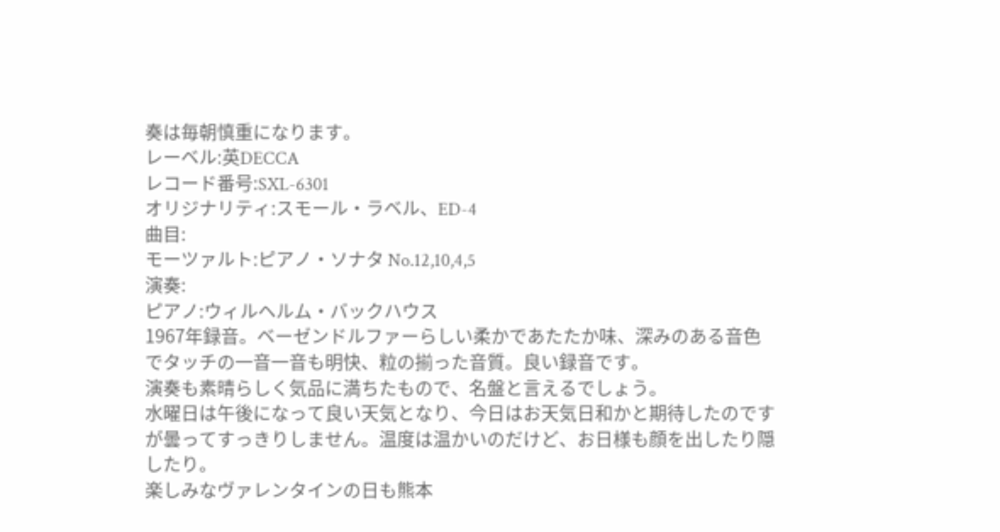奏は毎朝慎重になります。
レーベル:英DECCA
レコード番号:SXL-6301
オリジナリティ:スモール・ラベル、ED-4
曲目:
モーツァルト:ピアノ・ソナタ No.12,10,4,5
演奏:
ピアノ:ウィルヘルム・バックハウス
1967年録音。ベーゼンドルファーらしい柔かであたたか味、深みのある音色でタッチの一音一音も明快、粒の揃った音質。良い録音です。
演奏も素晴らしく気品に満ちたもので、名盤と言えるでしょう。
水曜日は午後になって良い天気となり、今日はお天気日和かと期待したのですが曇ってすっきりしません。温度は温かいのだけど、お日様も顔を出したり隠したり。
楽しみなヴァレンタインの日も熊本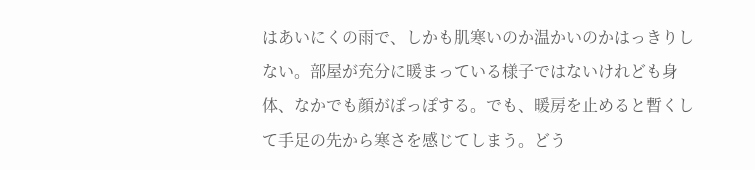はあいにくの雨で、しかも肌寒いのか温かいのかはっきりしない。部屋が充分に暖まっている様子ではないけれども身体、なかでも顔がぽっぽする。でも、暖房を止めると暫くして手足の先から寒さを感じてしまう。どう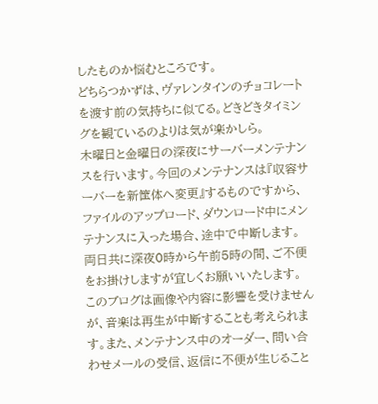したものか悩むところです。
どちらつかずは、ヴァレンタインのチョコレートを渡す前の気持ちに似てる。どきどきタイミングを観ているのよりは気が楽かしら。
木曜日と金曜日の深夜にサーバーメンテナンスを行います。今回のメンテナンスは『収容サーバーを新筐体へ変更』するものですから、ファイルのアップロード、ダウンロード中にメンテナンスに入った場合、途中で中断します。
両日共に深夜0時から午前5時の間、ご不便をお掛けしますが宜しくお願いいたします。
このブログは画像や内容に影響を受けませんが、音楽は再生が中断することも考えられます。また、メンテナンス中のオーダー、問い合わせメールの受信、返信に不便が生じること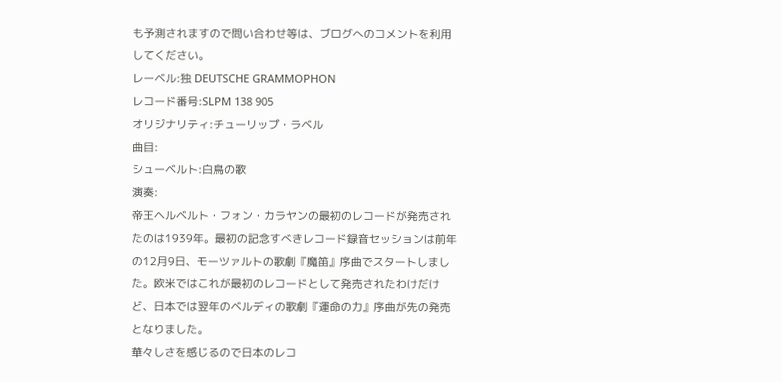も予測されますので問い合わせ等は、ブログへのコメントを利用してください。
レーベル:独 DEUTSCHE GRAMMOPHON
レコード番号:SLPM 138 905
オリジナリティ:チューリップ・ラベル
曲目:
シューベルト:白鳥の歌
演奏:
帝王ヘルベルト・フォン・カラヤンの最初のレコードが発売されたのは1939年。最初の記念すべきレコード録音セッションは前年の12月9日、モーツァルトの歌劇『魔笛』序曲でスタートしました。欧米ではこれが最初のレコードとして発売されたわけだけど、日本では翌年のベルディの歌劇『運命の力』序曲が先の発売となりました。
華々しさを感じるので日本のレコ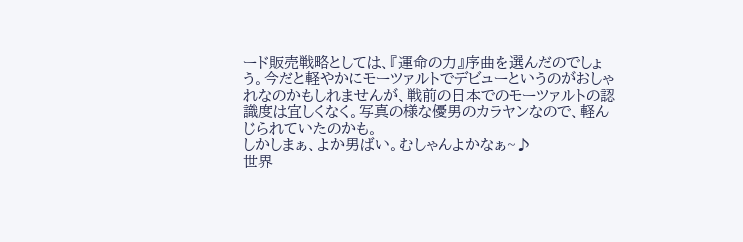ード販売戦略としては、『運命の力』序曲を選んだのでしょう。今だと軽やかにモーツァルトでデビューというのがおしゃれなのかもしれませんが、戦前の日本でのモーツァルトの認識度は宜しくなく。写真の様な優男のカラヤンなので、軽んじられていたのかも。
しかしまぁ、よか男ばい。むしゃんよかなぁ~♪
世界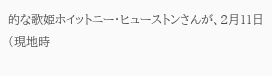的な歌姫ホイットニー・ヒューストンさんが、2月11日(現地時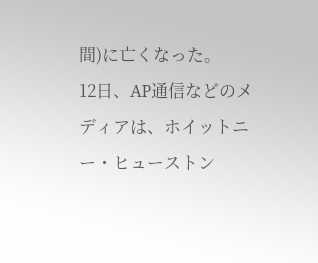間)に亡くなった。
12日、AP通信などのメディアは、ホイットニー・ヒューストン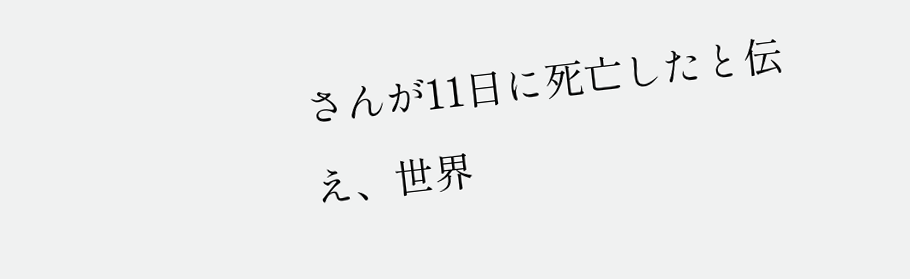さんが11日に死亡したと伝え、世界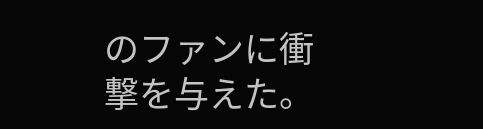のファンに衝撃を与えた。